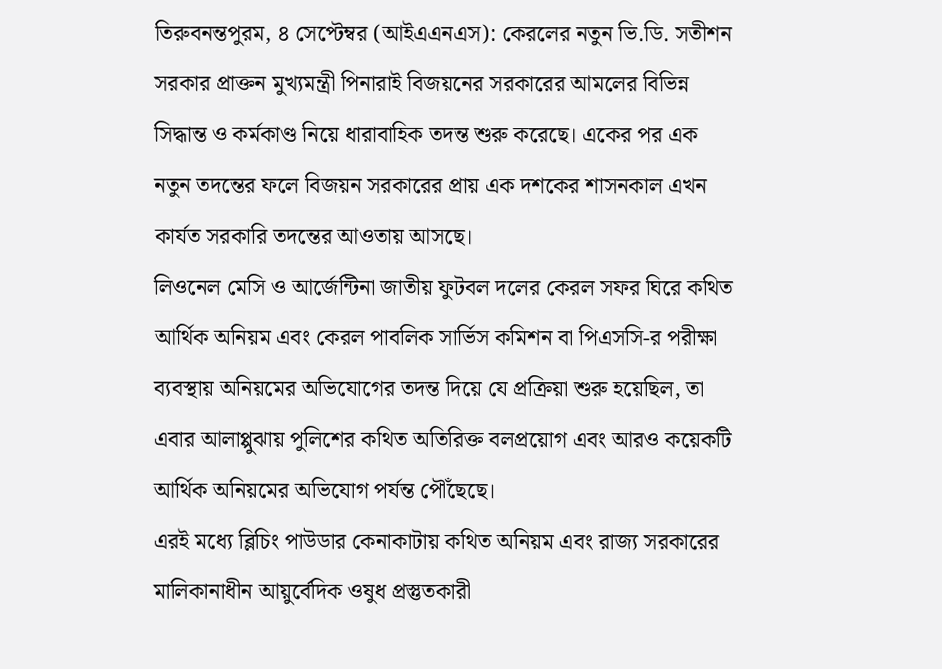তিরুবনন্তপুরম, ৪ সেপ্টেম্বর (আইএএনএস): কেরলের নতুন ভি.ডি. সতীশন সরকার প্রাক্তন মুখ্যমন্ত্রী পিনারাই বিজয়নের সরকারের আমলের বিভিন্ন সিদ্ধান্ত ও কর্মকাণ্ড নিয়ে ধারাবাহিক তদন্ত শুরু করেছে। একের পর এক নতুন তদন্তের ফলে বিজয়ন সরকারের প্রায় এক দশকের শাসনকাল এখন কার্যত সরকারি তদন্তের আওতায় আসছে।
লিওনেল মেসি ও আর্জেন্টিনা জাতীয় ফুটবল দলের কেরল সফর ঘিরে কথিত আর্থিক অনিয়ম এবং কেরল পাবলিক সার্ভিস কমিশন বা পিএসসি-র পরীক্ষা ব্যবস্থায় অনিয়মের অভিযোগের তদন্ত দিয়ে যে প্রক্রিয়া শুরু হয়েছিল, তা এবার আলাপ্পুঝায় পুলিশের কথিত অতিরিক্ত বলপ্রয়োগ এবং আরও কয়েকটি আর্থিক অনিয়মের অভিযোগ পর্যন্ত পৌঁছেছে।
এরই মধ্যে ব্লিচিং পাউডার কেনাকাটায় কথিত অনিয়ম এবং রাজ্য সরকারের মালিকানাধীন আয়ুর্বেদিক ওষুধ প্রস্তুতকারী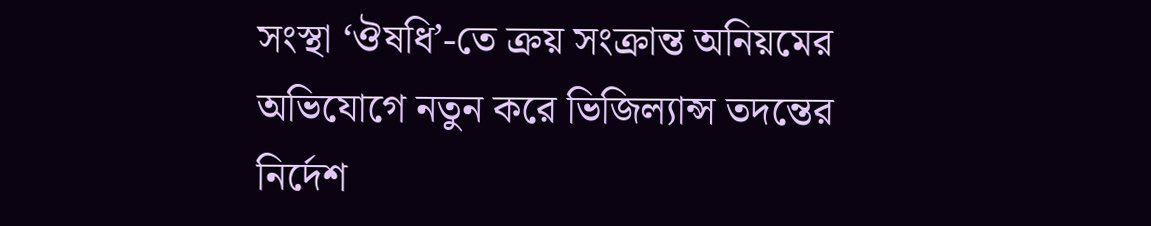সংস্থা ‘ঔষধি’-তে ক্রয় সংক্রান্ত অনিয়মের অভিযোগে নতুন করে ভিজিল্যান্স তদন্তের নির্দেশ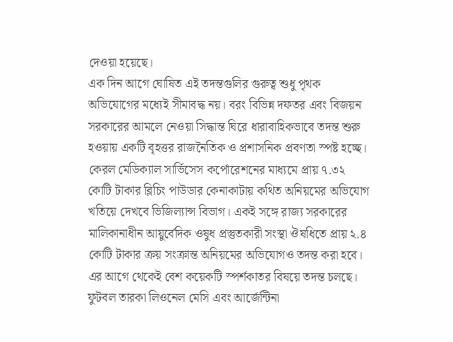দেওয়া হয়েছে।
এক দিন আগে ঘোষিত এই তদন্তগুলির গুরুত্ব শুধু পৃথক অভিযোগের মধ্যেই সীমাবদ্ধ নয়। বরং বিভিন্ন দফতর এবং বিজয়ন সরকারের আমলে নেওয়া সিদ্ধান্ত ঘিরে ধারাবাহিকভাবে তদন্ত শুরু হওয়ায় একটি বৃহত্তর রাজনৈতিক ও প্রশাসনিক প্রবণতা স্পষ্ট হচ্ছে।
কেরল মেডিক্যাল সার্ভিসেস কর্পোরেশনের মাধ্যমে প্রায় ৭.৩২ কোটি টাকার ব্লিচিং পাউডার কেনাকাটায় কথিত অনিয়মের অভিযোগ খতিয়ে দেখবে ভিজিল্যান্স বিভাগ। একই সঙ্গে রাজ্য সরকারের মালিকানাধীন আয়ুর্বেদিক ওষুধ প্রস্তুতকারী সংস্থা ঔষধিতে প্রায় ২.৪ কোটি টাকার ক্রয় সংক্রান্ত অনিয়মের অভিযোগও তদন্ত করা হবে।
এর আগে থেকেই বেশ কয়েকটি স্পর্শকাতর বিষয়ে তদন্ত চলছে। ফুটবল তারকা লিওনেল মেসি এবং আর্জেন্টিনা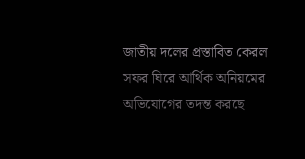জাতীয় দলের প্রস্তাবিত কেরল সফর ঘিরে আর্থিক অনিয়মের অভিযোগের তদন্ত করছে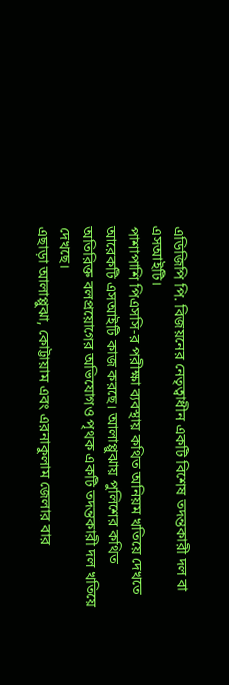এডিজিপি পি. বিজয়নের নেতৃত্বাধীন একটি বিশেষ তদন্তকারী দল বা এসআইটি।
পাশাপাশি পিএসসি-র পরীক্ষা ব্যবস্থায় কথিত অনিয়ম খতিয়ে দেখতে আরেকটি এসআইটি কাজ করছে। আলাপ্পুঝায় পুলিশের কথিত অতিরিক্ত বলপ্রয়োগের অভিযোগও পৃথক একটি তদন্তকারী দল খতিয়ে দেখছে।
এছাড়া আলাপ্পুঝা, কোট্টায়াম এবং এরনাকুলাম জেলার বার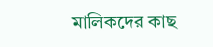মালিকদের কাছ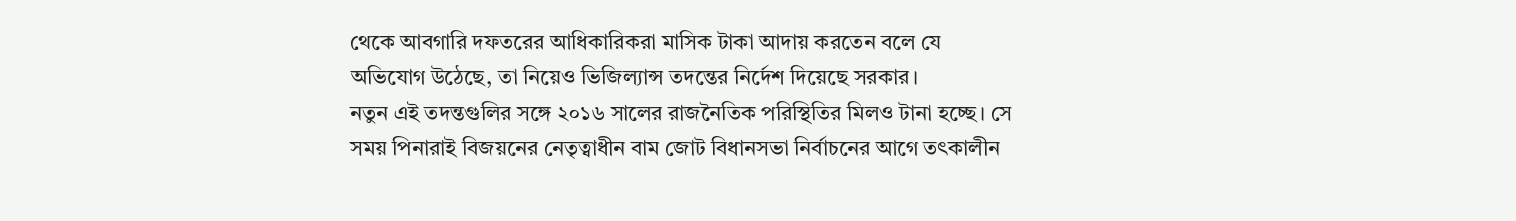থেকে আবগারি দফতরের আধিকারিকরা মাসিক টাকা আদায় করতেন বলে যে অভিযোগ উঠেছে, তা নিয়েও ভিজিল্যান্স তদন্তের নির্দেশ দিয়েছে সরকার।
নতুন এই তদন্তগুলির সঙ্গে ২০১৬ সালের রাজনৈতিক পরিস্থিতির মিলও টানা হচ্ছে। সে সময় পিনারাই বিজয়নের নেতৃত্বাধীন বাম জোট বিধানসভা নির্বাচনের আগে তৎকালীন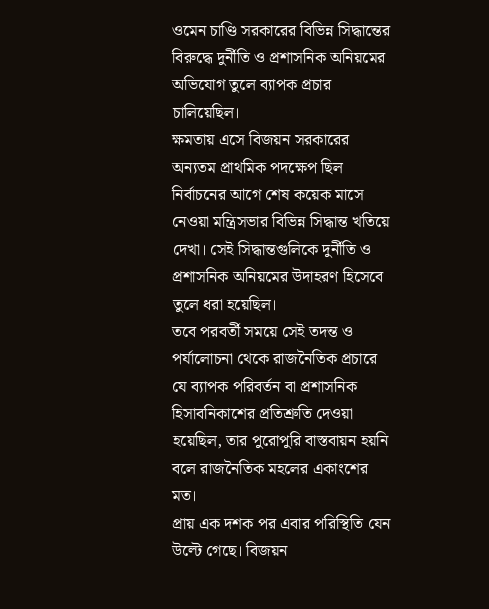ওমেন চাণ্ডি সরকারের বিভিন্ন সিদ্ধান্তের বিরুদ্ধে দুর্নীতি ও প্রশাসনিক অনিয়মের অভিযোগ তুলে ব্যাপক প্রচার চালিয়েছিল।
ক্ষমতায় এসে বিজয়ন সরকারের অন্যতম প্রাথমিক পদক্ষেপ ছিল নির্বাচনের আগে শেষ কয়েক মাসে নেওয়া মন্ত্রিসভার বিভিন্ন সিদ্ধান্ত খতিয়ে দেখা। সেই সিদ্ধান্তগুলিকে দুর্নীতি ও প্রশাসনিক অনিয়মের উদাহরণ হিসেবে তুলে ধরা হয়েছিল।
তবে পরবর্তী সময়ে সেই তদন্ত ও পর্যালোচনা থেকে রাজনৈতিক প্রচারে যে ব্যাপক পরিবর্তন বা প্রশাসনিক হিসাবনিকাশের প্রতিশ্রুতি দেওয়া হয়েছিল, তার পুরোপুরি বাস্তবায়ন হয়নি বলে রাজনৈতিক মহলের একাংশের মত।
প্রায় এক দশক পর এবার পরিস্থিতি যেন উল্টে গেছে। বিজয়ন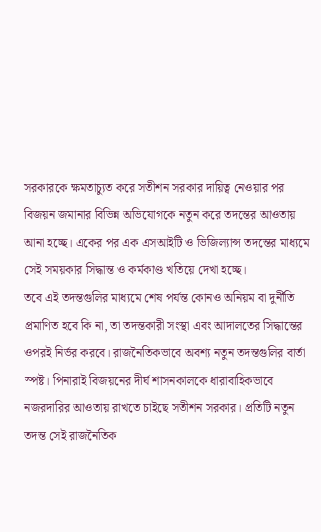সরকারকে ক্ষমতাচ্যুত করে সতীশন সরকার দায়িত্ব নেওয়ার পর বিজয়ন জমানার বিভিন্ন অভিযোগকে নতুন করে তদন্তের আওতায় আনা হচ্ছে। একের পর এক এসআইটি ও ভিজিল্যান্স তদন্তের মাধ্যমে সেই সময়কার সিদ্ধান্ত ও কর্মকাণ্ড খতিয়ে দেখা হচ্ছে।
তবে এই তদন্তগুলির মাধ্যমে শেষ পর্যন্ত কোনও অনিয়ম বা দুর্নীতি প্রমাণিত হবে কি না, তা তদন্তকারী সংস্থা এবং আদালতের সিদ্ধান্তের ওপরই নির্ভর করবে। রাজনৈতিকভাবে অবশ্য নতুন তদন্তগুলির বার্তা স্পষ্ট। পিনারাই বিজয়নের দীর্ঘ শাসনকালকে ধারাবাহিকভাবে নজরদারির আওতায় রাখতে চাইছে সতীশন সরকার। প্রতিটি নতুন তদন্ত সেই রাজনৈতিক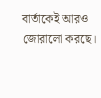বার্তাকেই আরও জোরালো করছে।